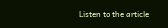Listen to the article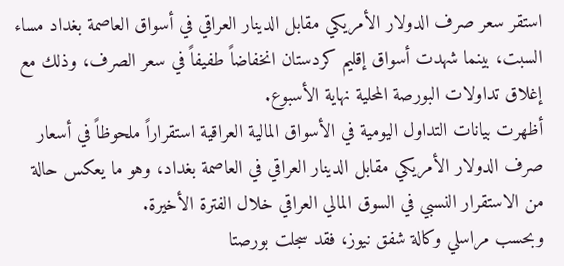استقر سعر صرف الدولار الأمريكي مقابل الدينار العراقي في أسواق العاصمة بغداد مساء السبت، بينما شهدت أسواق إقليم كردستان انخفاضاً طفيفاً في سعر الصرف، وذلك مع إغلاق تداولات البورصة المحلية نهاية الأسبوع.
أظهرت بيانات التداول اليومية في الأسواق المالية العراقية استقراراً ملحوظاً في أسعار صرف الدولار الأمريكي مقابل الدينار العراقي في العاصمة بغداد، وهو ما يعكس حالة من الاستقرار النسبي في السوق المالي العراقي خلال الفترة الأخيرة.
وبحسب مراسلي وكالة شفق نيوز، فقد سجلت بورصتا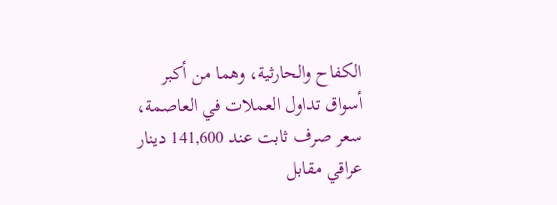الكفاح والحارثية، وهما من أكبر أسواق تداول العملات في العاصمة، سعر صرف ثابت عند 141,600 دينار عراقي مقابل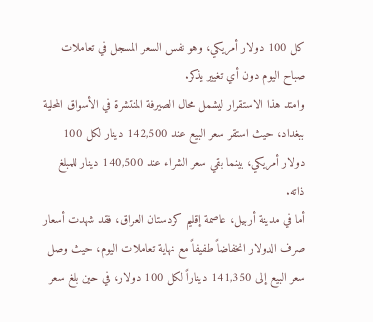كل 100 دولار أمريكي، وهو نفس السعر المسجل في تعاملات صباح اليوم دون أي تغيير يذكر.
وامتد هذا الاستقرار ليشمل محال الصيرفة المنتشرة في الأسواق المحلية ببغداد، حيث استقر سعر البيع عند 142,500 دينار لكل 100 دولار أمريكي، بينما بقي سعر الشراء عند 140,500 دينار للمبلغ ذاته.
أما في مدينة أربيل، عاصمة إقليم كردستان العراق، فقد شهدت أسعار صرف الدولار انخفاضاً طفيفاً مع نهاية تعاملات اليوم، حيث وصل سعر البيع إلى 141,350 ديناراً لكل 100 دولار، في حين بلغ سعر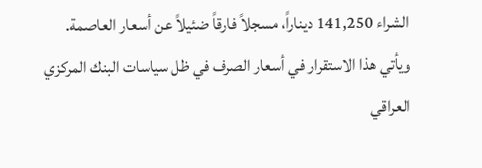الشراء 141,250 ديناراً، مسجلاً فارقاً ضئيلاً عن أسعار العاصمة.
ويأتي هذا الاستقرار في أسعار الصرف في ظل سياسات البنك المركزي العراقي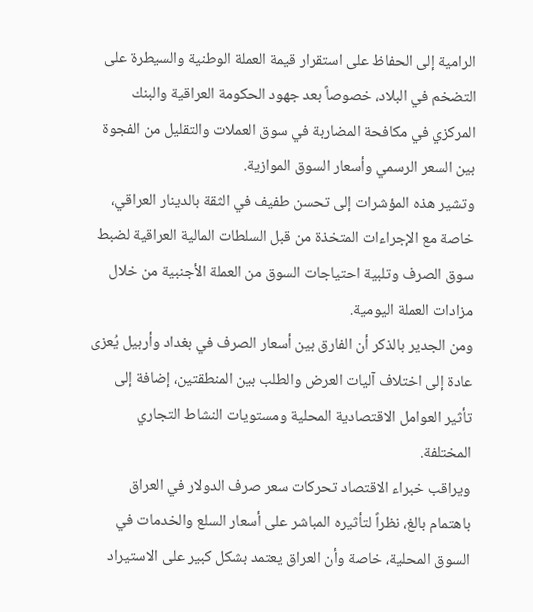الرامية إلى الحفاظ على استقرار قيمة العملة الوطنية والسيطرة على التضخم في البلاد، خصوصاً بعد جهود الحكومة العراقية والبنك المركزي في مكافحة المضاربة في سوق العملات والتقليل من الفجوة بين السعر الرسمي وأسعار السوق الموازية.
وتشير هذه المؤشرات إلى تحسن طفيف في الثقة بالدينار العراقي، خاصة مع الإجراءات المتخذة من قبل السلطات المالية العراقية لضبط سوق الصرف وتلبية احتياجات السوق من العملة الأجنبية من خلال مزادات العملة اليومية.
ومن الجدير بالذكر أن الفارق بين أسعار الصرف في بغداد وأربيل يُعزى عادة إلى اختلاف آليات العرض والطلب بين المنطقتين، إضافة إلى تأثير العوامل الاقتصادية المحلية ومستويات النشاط التجاري المختلفة.
ويراقب خبراء الاقتصاد تحركات سعر صرف الدولار في العراق باهتمام بالغ، نظراً لتأثيره المباشر على أسعار السلع والخدمات في السوق المحلية، خاصة وأن العراق يعتمد بشكل كبير على الاستيراد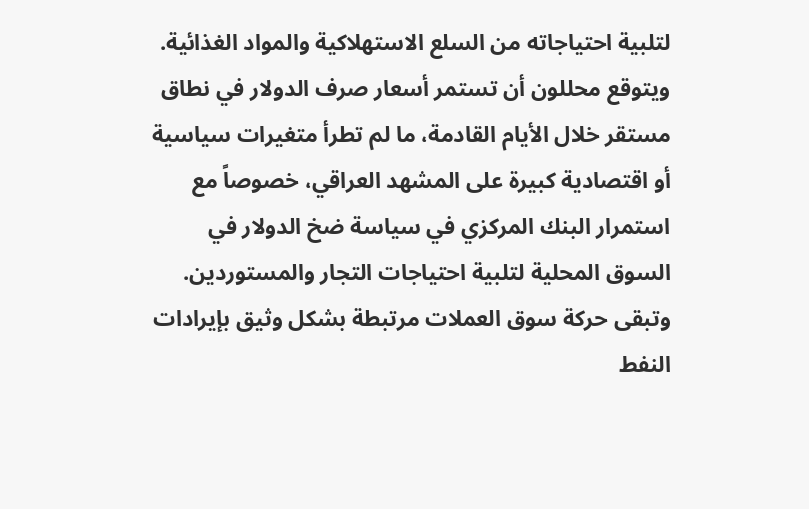لتلبية احتياجاته من السلع الاستهلاكية والمواد الغذائية.
ويتوقع محللون أن تستمر أسعار صرف الدولار في نطاق مستقر خلال الأيام القادمة، ما لم تطرأ متغيرات سياسية أو اقتصادية كبيرة على المشهد العراقي، خصوصاً مع استمرار البنك المركزي في سياسة ضخ الدولار في السوق المحلية لتلبية احتياجات التجار والمستوردين.
وتبقى حركة سوق العملات مرتبطة بشكل وثيق بإيرادات النفط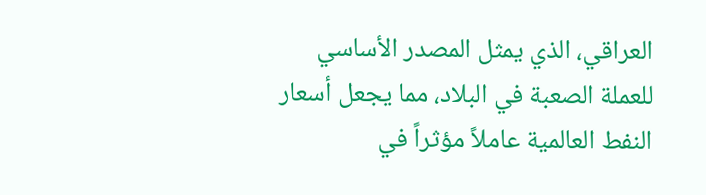العراقي، الذي يمثل المصدر الأساسي للعملة الصعبة في البلاد، مما يجعل أسعار النفط العالمية عاملاً مؤثراً في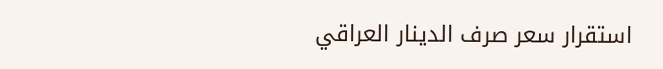استقرار سعر صرف الدينار العراقي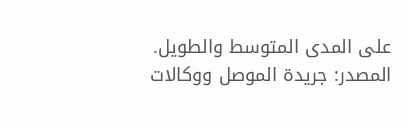على المدى المتوسط والطويل.
المصدر: جريدة الموصل ووكالات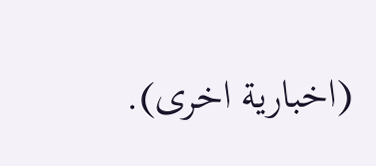(اخبارية اخرى).